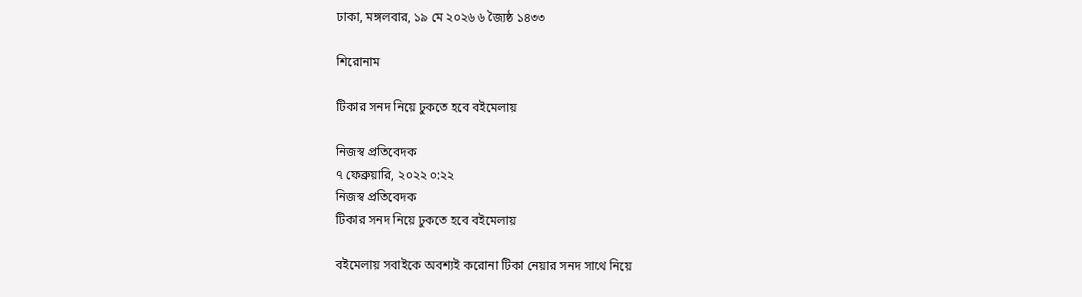ঢাকা, মঙ্গলবার, ১৯ মে ২০২৬ ৬ জ্যৈষ্ঠ ১৪৩৩

শিরোনাম

টিকার সনদ নিয়ে ঢুকতে হবে বইমেলায়

নিজস্ব প্রতিবেদক
৭ ফেব্রুয়ারি, ২০২২ ০:২২
নিজস্ব প্রতিবেদক
টিকার সনদ নিয়ে ঢুকতে হবে বইমেলায়

বইমেলায় সবাইকে অবশ্যই করোনা টিকা নেয়ার সনদ সাথে নিয়ে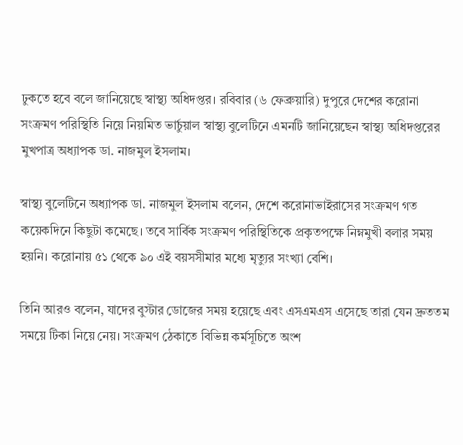ঢুকতে হবে বলে জানিয়েছে স্বাস্থ্য অধিদপ্তর। রবিবার (৬ ফেব্রুয়ারি) দুপুরে দেশের করোনা সংক্রমণ পরিস্থিতি নিয়ে নিয়মিত ভার্চুয়াল স্বাস্থ্য বুলেটিনে এমনটি জানিয়েছেন স্বাস্থ্য অধিদপ্তরের মুখপাত্র অধ্যাপক ডা. নাজমুল ইসলাম।

স্বাস্থ্য বুলেটিনে অধ্যাপক ডা. নাজমুল ইসলাম বলেন, দেশে করোনাভাইরাসের সংক্রমণ গত কয়েকদিনে কিছুটা কমেছে। তবে সার্বিক সংক্রমণ পরিস্থিতিকে প্রকৃতপক্ষে নিম্নমুখী বলার সময় হয়নি। করোনায় ৫১ থেকে ৯০ এই বয়সসীমার মধ্যে মৃত্যুর সংখ্যা বেশি।

তিনি আরও বলেন, যাদের বুস্টার ডোজের সময় হয়েছে এবং এসএমএস এসেছে তারা যেন দ্রুততম সময়ে টিকা নিয়ে নেয়। সংক্রমণ ঠেকাতে বিভিন্ন কর্মসূচিতে অংশ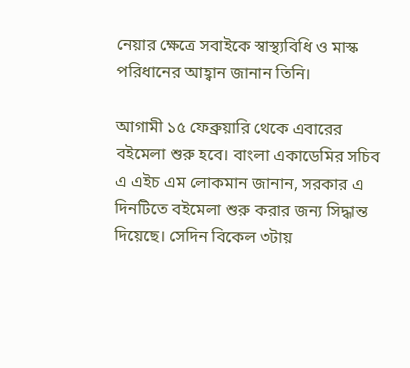নেয়ার ক্ষেত্রে সবাইকে স্বাস্থ্যবিধি ও মাস্ক পরিধানের আহ্বান জানান তিনি।

আগামী ১৫ ফেব্রুয়ারি থেকে এবারের বইমেলা শুরু হবে। বাংলা একাডেমির সচিব এ এইচ এম লোকমান জানান, সরকার এ দিনটিতে বইমেলা শুরু করার জন্য সিদ্ধান্ত দিয়েছে। সেদিন বিকেল ৩টায়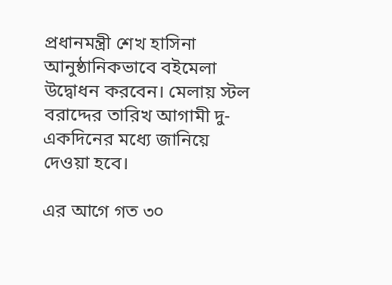প্রধানমন্ত্রী শেখ হাসিনা আনুষ্ঠানিকভাবে বইমেলা উদ্বোধন করবেন। মেলায় স্টল বরাদ্দের তারিখ আগামী দু-একদিনের মধ্যে জানিয়ে দেওয়া হবে।

এর আগে গত ৩০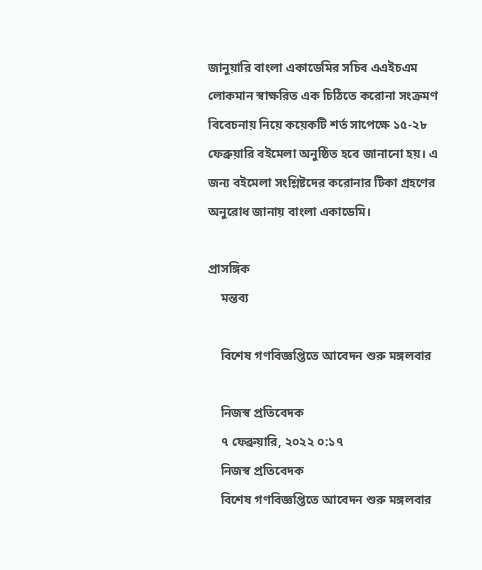জানুয়ারি বাংলা একাডেমির সচিব এএইচএম লোকমান স্বাক্ষরিত এক চিঠিতে করোনা সংক্রমণ বিবেচনায় নিয়ে কয়েকটি শর্ত সাপেক্ষে ১৫-২৮ ফেব্রুয়ারি বইমেলা অনুষ্ঠিত হবে জানানো হয়। এ জন্য বইমেলা সংশ্লিষ্টদের করোনার টিকা গ্রহণের অনুরোধ জানায় বাংলা একাডেমি।

প্রাসঙ্গিক
    মন্তব্য

    বিশেষ গণবিজ্ঞপ্তিতে আবেদন শুরু মঙ্গলবার

    নিজস্ব প্রতিবেদক
    ৭ ফেব্রুয়ারি, ২০২২ ০:১৭
    নিজস্ব প্রতিবেদক
    বিশেষ গণবিজ্ঞপ্তিতে আবেদন শুরু মঙ্গলবার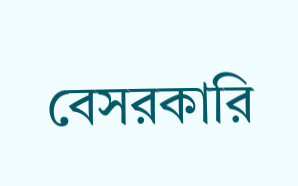বেসরকারি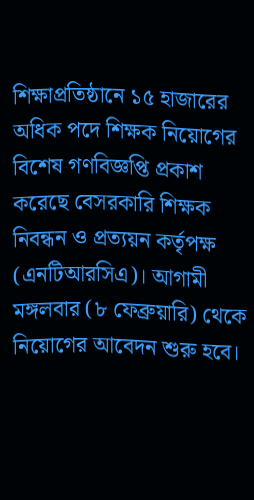শিক্ষাপ্রতিষ্ঠানে ১৫ হাজারের অধিক পদে শিক্ষক নিয়োগের বিশেষ গণবিজ্ঞপ্তি প্রকাশ করেছে বেসরকারি শিক্ষক নিবন্ধন ও প্রত্যয়ন কর্তৃপক্ষ (এনটিআরসিএ)। আগামী মঙ্গলবার (৮ ফেব্রুয়ারি) থেকে নিয়োগের আবেদন শুরু হবে।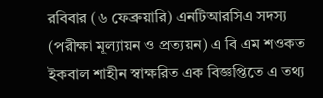রবিবার (৬ ফেব্রুয়ারি) এনটিআরসিএ সদস্য (পরীক্ষা মূল্যায়ন ও প্রত্যয়ন) এ বি এম শওকত ইকবাল শাহীন স্বাক্ষরিত এক বিজ্ঞপ্তিতে এ তথ্য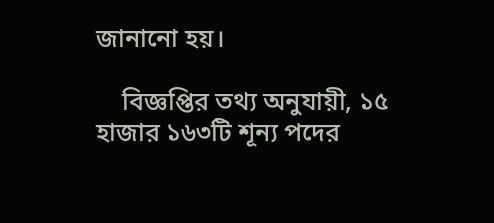জানানো হয়।

    বিজ্ঞপ্তির তথ্য অনুযায়ী, ১৫ হাজার ১৬৩টি শূন্য পদের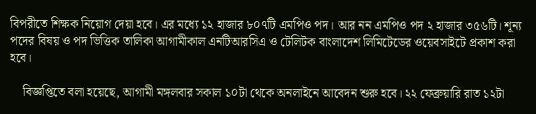বিপরীতে শিক্ষক নিয়োগ দেয়া হবে। এর মধ্যে ১২ হাজার ৮০৭টি এমপিও পদ। আর নন এমপিও পদ ২ হাজার ৩৫৬টি। শূন্য পদের বিষয় ও পদ ভিত্তিক তালিকা আগামীকাল এনটিআরসিএ ও টেলিটক বাংলাদেশ লিমিটেডের ওয়েবসাইটে প্রকাশ করা হবে।

    বিজ্ঞপ্তিতে বলা হয়েছে, আগামী মঙ্গলবার সকাল ১০টা থেকে অনলাইনে আবেদন শুরু হবে। ২২ ফেব্রুয়ারি রাত ১২টা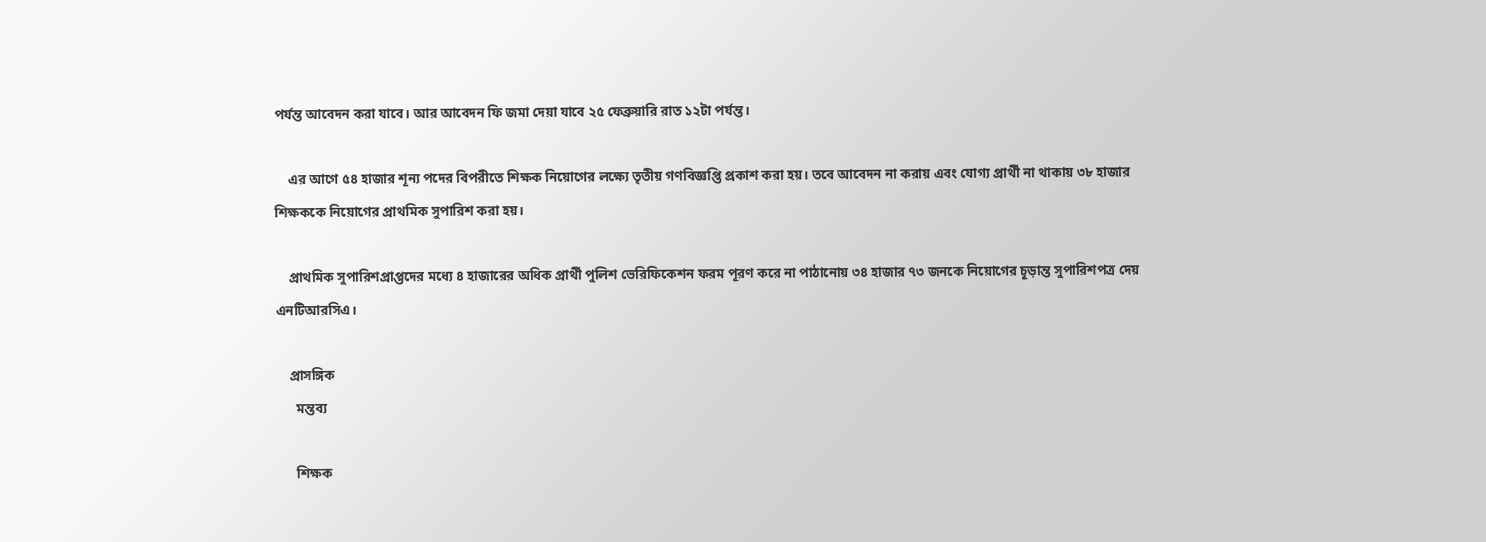পর্যন্ত আবেদন করা যাবে। আর আবেদন ফি জমা দেয়া যাবে ২৫ ফেব্রুয়ারি রাত ১২টা পর্যন্ত।

    এর আগে ৫৪ হাজার শূন্য পদের বিপরীতে শিক্ষক নিয়োগের লক্ষ্যে তৃতীয় গণবিজ্ঞপ্তি প্রকাশ করা হয়। তবে আবেদন না করায় এবং যোগ্য প্রার্থী না থাকায় ৩৮ হাজার শিক্ষককে নিয়োগের প্রাথমিক সুপারিশ করা হয়।

    প্রাথমিক সুপারিশপ্রাপ্তদের মধ্যে ৪ হাজারের অধিক প্রার্থী পুলিশ ভেরিফিকেশন ফরম পূরণ করে না পাঠানোয় ৩৪ হাজার ৭৩ জনকে নিয়োগের চূড়ান্ত সুপারিশপত্র দেয় এনটিআরসিএ।

    প্রাসঙ্গিক
      মন্তব্য

      শিক্ষক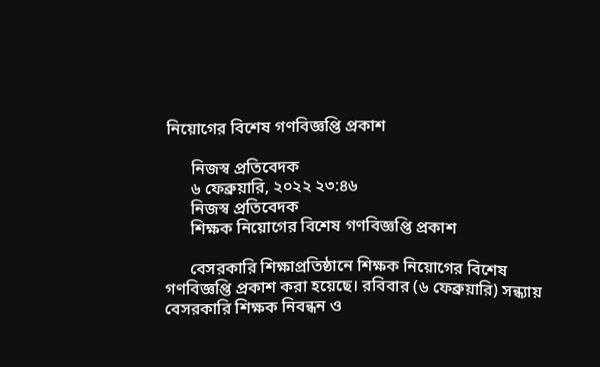নিয়োগের বিশেষ গণবিজ্ঞপ্তি প্রকাশ

      নিজস্ব প্রতিবেদক
      ৬ ফেব্রুয়ারি, ২০২২ ২৩:৪৬
      নিজস্ব প্রতিবেদক
      শিক্ষক নিয়োগের বিশেষ গণবিজ্ঞপ্তি প্রকাশ

      বেসরকারি শিক্ষাপ্রতিষ্ঠানে শিক্ষক নিয়োগের বিশেষ গণবিজ্ঞপ্তি প্রকাশ করা হয়েছে। রবিবার (৬ ফেব্রুয়ারি) সন্ধ্যায় বেসরকারি শিক্ষক নিবন্ধন ও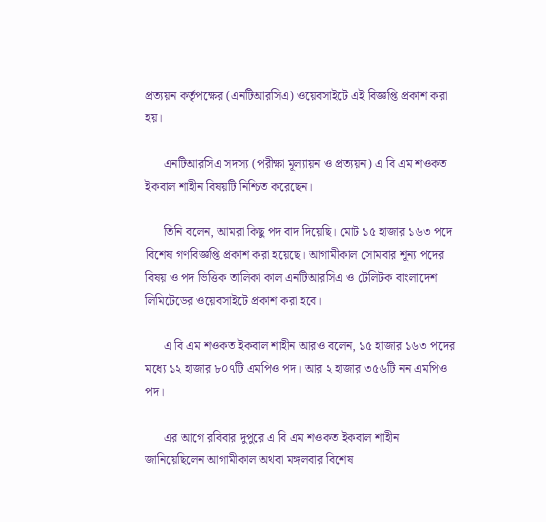প্রত্যয়ন কর্তৃপক্ষের (এনটিআরসিএ) ওয়েবসাইটে এই বিজ্ঞপ্তি প্রকাশ করা হয়।

      এনটিআরসিএ সদস্য (পরীক্ষা মূল্যায়ন ও প্রত্যয়ন) এ বি এম শওকত ইকবাল শাহীন বিষয়টি নিশ্চিত করেছেন।

      তিনি বলেন, আমরা কিছু পদ বাদ দিয়েছি। মোট ১৫ হাজার ১৬৩ পদে বিশেষ গণবিজ্ঞপ্তি প্রকাশ করা হয়েছে। আগামীকাল সোমবার শূন্য পদের বিষয় ও পদ ভিত্তিক তালিকা কাল এনটিআরসিএ ও টেলিটক বাংলাদেশ লিমিটেডের ওয়েবসাইটে প্রকাশ করা হবে।

      এ বি এম শওকত ইকবাল শাহীন আরও বলেন, ১৫ হাজার ১৬৩ পদের মধ্যে ১২ হাজার ৮০৭টি এমপিও পদ। আর ২ হাজার ৩৫৬টি নন এমপিও পদ।

      এর আগে রবিবার দুপুরে এ বি এম শওকত ইকবাল শাহীন জানিয়েছিলেন আগামীকাল অথবা মঙ্গলবার বিশেষ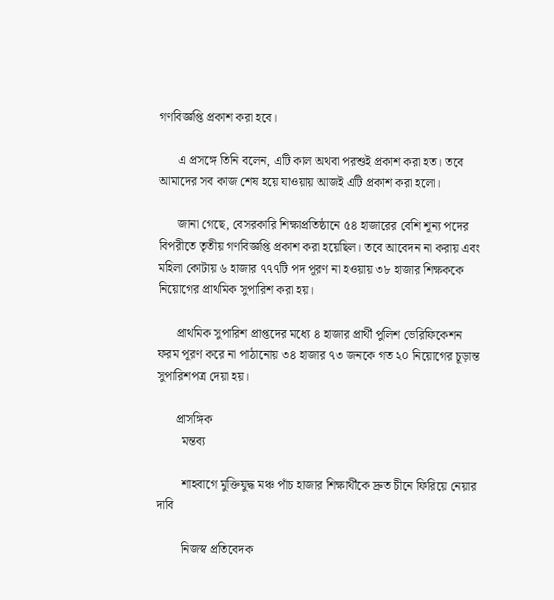গণবিজ্ঞপ্তি প্রকাশ করা হবে।

      এ প্রসঙ্গে তিনি বলেন, এটি কাল অথবা পরশুই প্রকাশ করা হত। তবে আমাদের সব কাজ শেষ হয়ে যাওয়ায় আজই এটি প্রকাশ করা হলো।

      জানা গেছে, বেসরকারি শিক্ষাপ্রতিষ্ঠানে ৫৪ হাজারের বেশি শূন্য পদের বিপরীতে তৃতীয় গণবিজ্ঞপ্তি প্রকাশ করা হয়েছিল। তবে আবেদন না করায় এবং মহিলা কোটায় ৬ হাজার ৭৭৭টি পদ পূরণ না হওয়ায় ৩৮ হাজার শিক্ষককে নিয়োগের প্রাথমিক সুপারিশ করা হয়।

      প্রাথমিক সুপারিশ প্রাপ্তদের মধ্যে ৪ হাজার প্রার্থী পুলিশ ভেরিফিকেশন ফরম পূরণ করে না পাঠানোয় ৩৪ হাজার ৭৩ জনকে গত ২০ নিয়োগের চূড়ান্ত সুপারিশপত্র দেয়া হয়।

      প্রাসঙ্গিক
        মন্তব্য

        শাহবাগে মুক্তিযুদ্ধ মঞ্চ পাঁচ হাজার শিক্ষার্থীকে দ্রুত চীনে ফিরিয়ে নেয়ার দাবি

        নিজস্ব প্রতিবেদক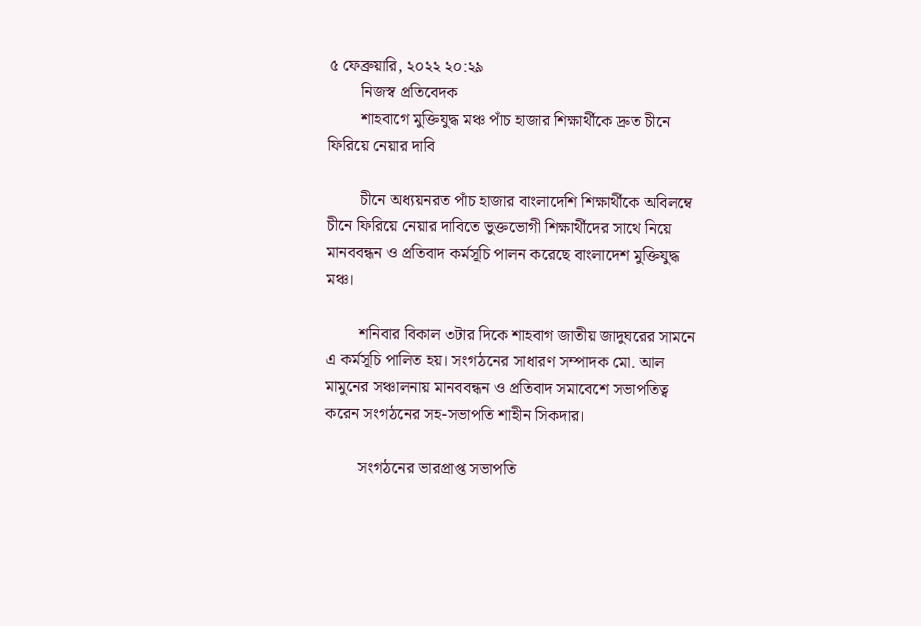৫ ফেব্রুয়ারি, ২০২২ ২০:২৯
        নিজস্ব প্রতিবেদক
        শাহবাগে মুক্তিযুদ্ধ মঞ্চ পাঁচ হাজার শিক্ষার্থীকে দ্রুত চীনে ফিরিয়ে নেয়ার দাবি

        চীনে অধ্যয়নরত পাঁচ হাজার বাংলাদেশি শিক্ষার্থীকে অবিলম্বে চীনে ফিরিয়ে নেয়ার দাবিতে ভুক্তভোগী শিক্ষার্থীদের সাথে নিয়ে মানববন্ধন ও প্রতিবাদ কর্মসূচি পালন করেছে বাংলাদেশ মুক্তিযুদ্ধ মঞ্চ।

        শনিবার বিকাল ৩টার দিকে শাহবাগ জাতীয় জাদুঘরের সামনে এ কর্মসূচি পালিত হয়। সংগঠনের সাধারণ সম্পাদক মো. আল মামুনের সঞ্চালনায় মানববন্ধন ও প্রতিবাদ সমাবেশে সভাপতিত্ব করেন সংগঠনের সহ-সভাপতি শাহীন সিকদার।

        সংগঠনের ভারপ্রাপ্ত সভাপতি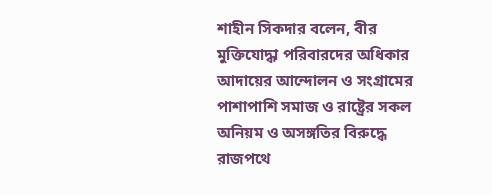শাহীন সিকদার বলেন, বীর মুক্তিযোদ্ধা পরিবারদের অধিকার আদায়ের আন্দোলন ও সংগ্রামের পাশাপাশি সমাজ ও রাষ্ট্রের সকল অনিয়ম ও অসঙ্গতির বিরুদ্ধে রাজপথে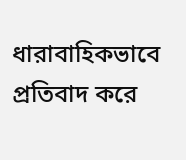ধারাবাহিকভাবে প্রতিবাদ করে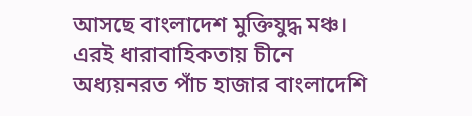আসছে বাংলাদেশ মুক্তিযুদ্ধ মঞ্চ। এরই ধারাবাহিকতায় চীনে অধ্যয়নরত পাঁচ হাজার বাংলাদেশি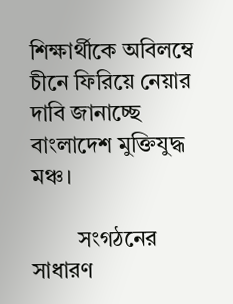শিক্ষার্থীকে অবিলম্বে চীনে ফিরিয়ে নেয়ার দাবি জানাচ্ছে বাংলাদেশ মুক্তিযুদ্ধ মঞ্চ।

        সংগঠনের সাধারণ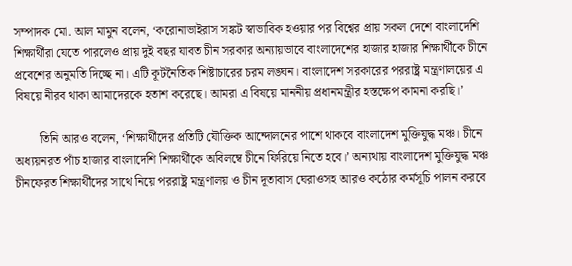সম্পাদক মো. আল মামুন বলেন, ‘করোনাভাইরাস সঙ্কট স্বাভাবিক হওয়ার পর বিশ্বের প্রায় সকল দেশে বাংলাদেশি শিক্ষার্থীরা যেতে পারলেও প্রায় দুই বছর যাবত চীন সরকার অন্যায়ভাবে বাংলাদেশের হাজার হাজার শিক্ষার্থীকে চীনে প্রবেশের অনুমতি দিচ্ছে না। এটি কূটনৈতিক শিষ্টাচারের চরম লঙ্ঘন। বাংলাদেশ সরকারের পররাষ্ট্র মন্ত্রণালয়ের এ বিষয়ে নীরব থাকা আমাদেরকে হতাশ করেছে। আমরা এ বিষয়ে মাননীয় প্রধানমন্ত্রীর হস্তক্ষেপ কামনা করছি।’

        তিনি আরও বলেন, ‘শিক্ষার্থীদের প্রতিটি যৌক্তিক আন্দোলনের পাশে থাকবে বাংলাদেশ মুক্তিযুদ্ধ মঞ্চ। চীনে অধ্যয়নরত পাঁচ হাজার বাংলাদেশি শিক্ষার্থীকে অবিলম্বে চীনে ফিরিয়ে নিতে হবে।’ অন্যথায় বাংলাদেশ মুক্তিযুদ্ধ মঞ্চ চীনফেরত শিক্ষার্থীদের সাথে নিয়ে পররাষ্ট্র মন্ত্রণালয় ও চীন দূতাবাস ঘেরাওসহ আরও কঠোর কর্মসূচি পালন করবে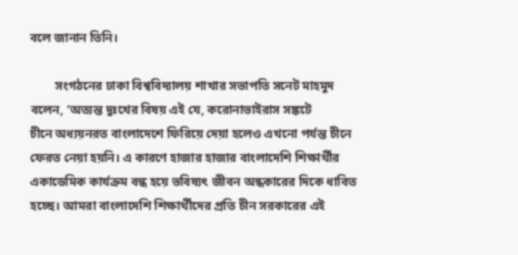বলে জানান তিনি।

        সংগঠনের ঢাকা বিশ্ববিদ্যালয় শাখার সভাপতি সনেট মাহমুদ বলেন, ‘অত্যন্ত দুঃখের বিষয় এই যে, করোনাভাইরাস সঙ্কটে চীনে ‌অধ্যয়নরত বাংলাদেশে ফিরিয়ে দেয়া হলেও এখনো পর্যন্ত চীনে ফেরত নেয়া হয়নি। এ কারণে হাজার হাজার বাংলাদেশি শিক্ষার্থীর একাডেমিক কার্যক্রম বন্ধ হয়ে ভবিষ্যৎ জীবন অন্ধকারের দিকে ধাবিত হচ্ছে। আমরা বাংলাদেশি শিক্ষার্থীদের প্রতি চীন সরকারের এই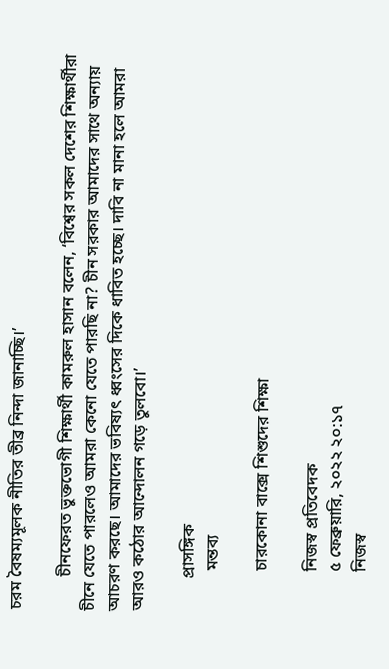চরম বৈষম্যমূলক নীতির তীব্র নিন্দা জানাচ্ছি।’

        চীনফেরত ভুক্তভোগী শিক্ষার্থী কামরুল হাসান বলেন, ‘বিশ্বের সকল দেশের শিক্ষার্থীরা চীনে যেতে পারলেও আমরা কেনো যেতে পারছি না? চীন সরকার আমাদের সাথে অন্যায় আচরণ করছে। আমাদের ভবিষ্যৎ ধ্বংসের দিকে ধাবিত হচ্ছে। দাবি না মানা হলে আমরা আরও কঠোর আন্দোলন গড়ে তুলবো।’

        প্রাসঙ্গিক
          মন্তব্য

          চারকোনা বাক্সে শিশুদের শিক্ষা

          নিজস্ব প্রতিবেদক
          ৫ ফেব্রুয়ারি, ২০২২ ২০:১৭
          নিজস্ব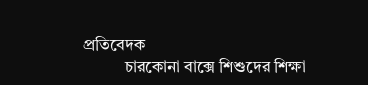প্রতিবেদক
          চারকোনা বাক্সে শিশুদের শিক্ষা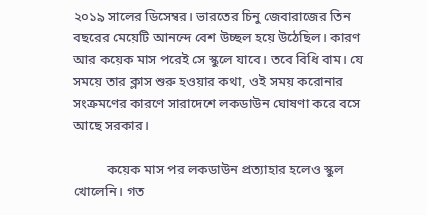২০১৯ সালের ডিসেম্বর। ভারতের চিনু জেবারাজের তিন বছরের মেয়েটি আনন্দে বেশ উচ্ছল হয়ে উঠেছিল। কারণ আর কয়েক মাস পরেই সে স্কুলে যাবে। তবে বিধি বাম। যে সময়ে তার ক্লাস শুরু হওয়ার কথা, ওই সময় করোনার সংক্রমণের কারণে সারাদেশে লকডাউন ঘোষণা করে বসে আছে সরকার।

          কয়েক মাস পর লকডাউন প্রত্যাহার হলেও স্কুল খোলেনি। গত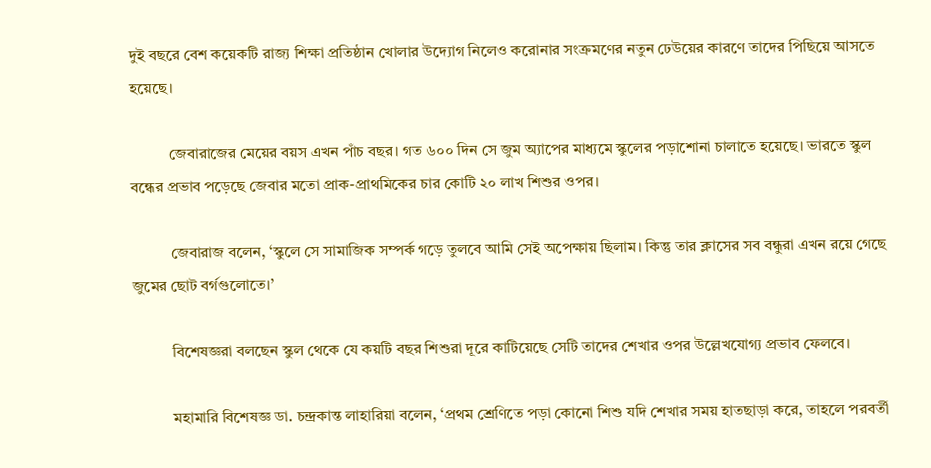দুই বছরে বেশ কয়েকটি রাজ্য শিক্ষা প্রতিষ্ঠান খোলার উদ্যোগ নিলেও করোনার সংক্রমণের নতুন ঢেউয়ের কারণে তাদের পিছিয়ে আসতে হয়েছে।

          জেবারাজের মেয়ের বয়স এখন পাঁচ বছর। গত ৬০০ দিন সে জুম অ্যাপের মাধ্যমে স্কুলের পড়াশোনা চালাতে হয়েছে। ভারতে স্কুল বন্ধের প্রভাব পড়েছে জেবার মতো প্রাক-প্রাথমিকের চার কোটি ২০ লাখ শিশুর ওপর।

          জেবারাজ বলেন, ‘স্কুলে সে সামাজিক সম্পর্ক গড়ে তুলবে আমি সেই অপেক্ষায় ছিলাম। কিন্তু তার ক্লাসের সব বন্ধুরা এখন রয়ে গেছে জুমের ছোট বর্গগুলোতে।’

          বিশেষজ্ঞরা বলছেন স্কুল থেকে যে কয়টি বছর শিশুরা দূরে কাটিয়েছে সেটি তাদের শেখার ওপর উল্লেখযোগ্য প্রভাব ফেলবে।

          মহামারি বিশেষজ্ঞ ডা. চন্দ্রকান্ত লাহারিয়া বলেন, ‘প্রথম শ্রেণিতে পড়া কোনো শিশু যদি শেখার সময় হাতছাড়া করে, তাহলে পরবর্তী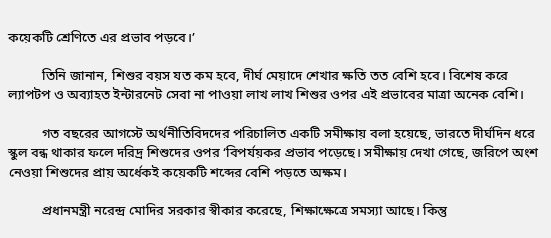কয়েকটি শ্রেণিতে এর প্রভাব পড়বে।’

          তিনি জানান, শিশুর বয়স যত কম হবে, দীর্ঘ মেয়াদে শেখার ক্ষতি তত বেশি হবে। বিশেষ করে ল্যাপটপ ও অব্যাহত ইন্টারনেট সেবা না পাওয়া লাখ লাখ শিশুর ওপর এই প্রভাবের মাত্রা অনেক বেশি।

          গত বছরের আগস্টে অর্থনীতিবিদদের পরিচালিত একটি সমীক্ষায় বলা হয়েছে, ভারতে দীর্ঘদিন ধরে স্কুল বন্ধ থাকার ফলে দরিদ্র শিশুদের ওপর ‘বিপর্যয়কর প্রভাব পড়েছে। সমীক্ষায় দেখা গেছে, জরিপে অংশ নেওয়া শিশুদের প্রায় অর্ধেকই কয়েকটি শব্দের বেশি পড়তে অক্ষম।

          প্রধানমন্ত্রী নরেন্দ্র মোদির সরকার স্বীকার করেছে, শিক্ষাক্ষেত্রে সমস্যা আছে। কিন্তু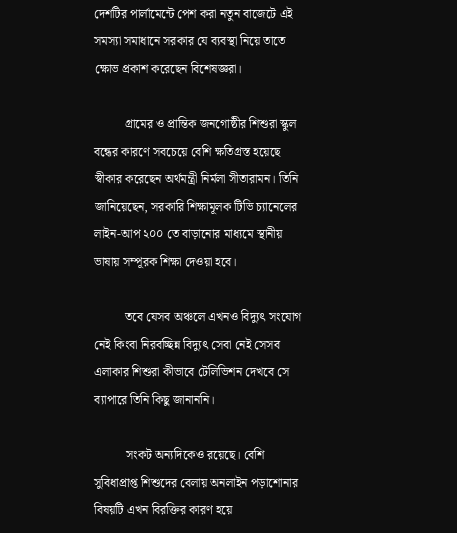দেশটির পার্লামেন্টে পেশ করা নতুন বাজেটে এই সমস্যা সমাধানে সরকার যে ব্যবস্থা নিয়ে তাতে ক্ষোভ প্রকাশ করেছেন বিশেষজ্ঞরা।

          গ্রামের ও প্রান্তিক জনগোষ্ঠীর শিশুরা স্কুল বন্ধের কারণে সবচেয়ে বেশি ক্ষতিগ্রস্ত হয়েছে স্বীকার করেছেন অর্থমন্ত্রী নির্মলা সীতারামন। তিনি জানিয়েছেন, সরকারি শিক্ষামূলক টিভি চ্যানেলের লাইন-আপ ২০০ তে বাড়ানোর মাধ্যমে স্থানীয় ভাষায় সম্পূরক শিক্ষা দেওয়া হবে।

          তবে যেসব অঞ্চলে এখনও বিদ্যুৎ সংযোগ নেই কিংবা নিরবচ্ছিন্ন বিদ্যুৎ সেবা নেই সেসব এলাকার শিশুরা কীভাবে টেলিভিশন দেখবে সে ব্যাপারে তিনি কিছু জানাননি।

          সংকট অন্যদিকেও রয়েছে। বেশি সুবিধাপ্রাপ্ত শিশুদের বেলায় অনলাইন পড়াশোনার বিষয়টি এখন বিরক্তির কারণ হয়ে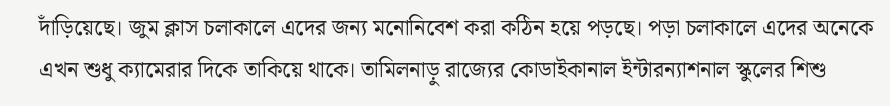দাঁড়িয়েছে। জুম ক্লাস চলাকালে এদের জন্য মনোনিবেশ করা কঠিন হয়ে পড়ছে। পড়া চলাকালে এদের অনেকে এখন শুধু ক্যামেরার দিকে তাকিয়ে থাকে। তামিলনাড়ু রাজ্যের কোডাইকানাল ইন্টারন্যাশনাল স্কুলের শিশু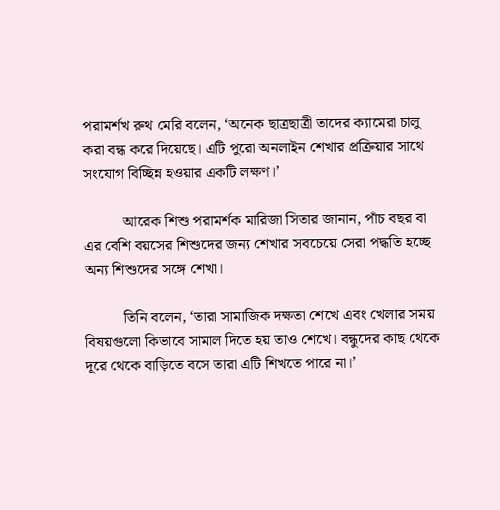পরামর্শখ রুথ মেরি বলেন, ‘অনেক ছাত্রছাত্রী তাদের ক্যামেরা চালু করা বন্ধ করে দিয়েছে। এটি পুরো অনলাইন শেখার প্রক্রিয়ার সাথে সংযোগ বিচ্ছিন্ন হওয়ার একটি লক্ষণ।’

          আরেক শিশু পরামর্শক মারিজা সিতার জানান, পাঁচ বছর বা এর বেশি বয়সের শিশুদের জন্য শেখার সবচেয়ে সেরা পদ্ধতি হচ্ছে অন্য শিশুদের সঙ্গে শেখা।

          তিনি বলেন, ‘তারা সামাজিক দক্ষতা শেখে এবং খেলার সময় বিষয়গুলো কিভাবে সামাল দিতে হয় তাও শেখে। বন্ধুদের কাছ থেকে দূরে থেকে বাড়িতে বসে তারা এটি শিখতে পারে না।’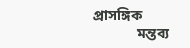প্রাসঙ্গিক
            মন্তব্য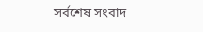সর্বশেষ সংবাদ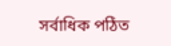সর্বাধিক পঠিত